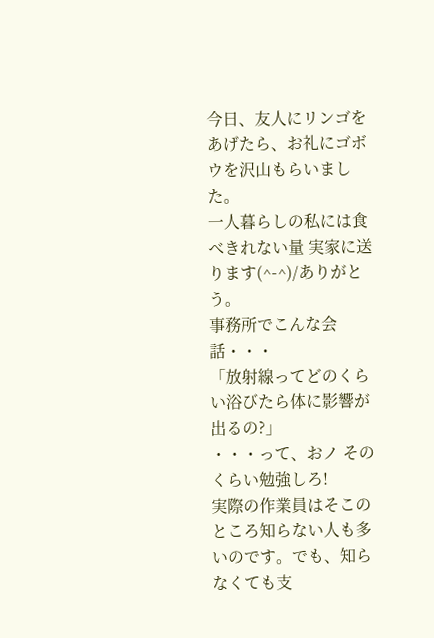今日、友人にリンゴをあげたら、お礼にゴボウを沢山もらいました。
一人暮らしの私には食べきれない量 実家に送ります(^-^)/ありがとう。
事務所でこんな会話・・・
「放射線ってどのくらい浴びたら体に影響が出るの?」
・・・って、おノ そのくらい勉強しろ!
実際の作業員はそこのところ知らない人も多いのです。でも、知らなくても支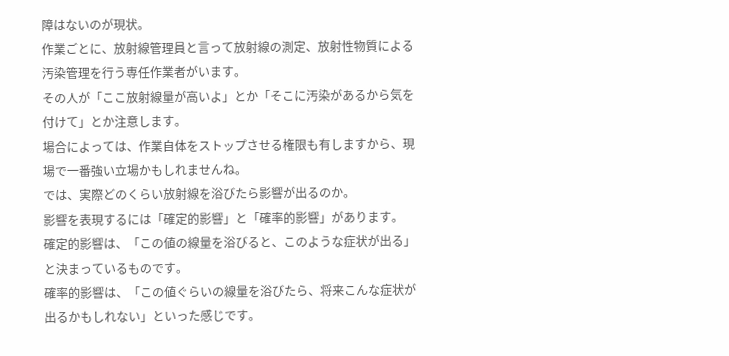障はないのが現状。
作業ごとに、放射線管理員と言って放射線の測定、放射性物質による汚染管理を行う専任作業者がいます。
その人が「ここ放射線量が高いよ」とか「そこに汚染があるから気を付けて」とか注意します。
場合によっては、作業自体をストップさせる権限も有しますから、現場で一番強い立場かもしれませんね。
では、実際どのくらい放射線を浴びたら影響が出るのか。
影響を表現するには「確定的影響」と「確率的影響」があります。
確定的影響は、「この値の線量を浴びると、このような症状が出る」と決まっているものです。
確率的影響は、「この値ぐらいの線量を浴びたら、将来こんな症状が出るかもしれない」といった感じです。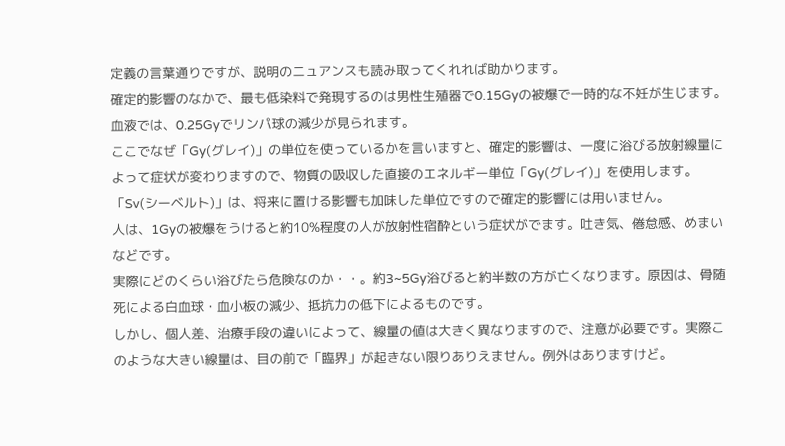定義の言葉通りですが、説明のニュアンスも読み取ってくれれば助かります。
確定的影響のなかで、最も低染料で発現するのは男性生殖器で0.15Gyの被爆で一時的な不妊が生じます。
血液では、0.25Gyでリンパ球の減少が見られます。
ここでなぜ「Gy(グレイ)」の単位を使っているかを言いますと、確定的影響は、一度に浴びる放射線量によって症状が変わりますので、物質の吸収した直接のエネルギー単位「Gy(グレイ)」を使用します。「Sv(シーベルト)」は、将来に置ける影響も加味した単位ですので確定的影響には用いません。
人は、1Gyの被爆をうけると約10%程度の人が放射性宿酔という症状がでます。吐き気、倦怠感、めまいなどです。
実際にどのくらい浴びたら危険なのか・・。約3~5Gy浴びると約半数の方が亡くなります。原因は、骨随死による白血球・血小板の減少、抵抗力の低下によるものです。
しかし、個人差、治療手段の違いによって、線量の値は大きく異なりますので、注意が必要です。実際このような大きい線量は、目の前で「臨界」が起きない限りありえません。例外はありますけど。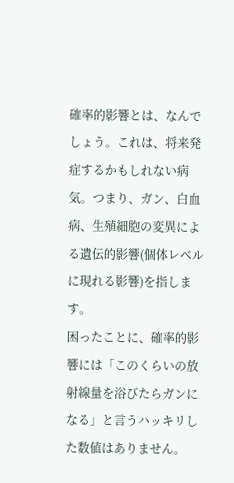確率的影響とは、なんでしょう。これは、将来発症するかもしれない病気。つまり、ガン、白血病、生殖細胞の変異による遺伝的影響(個体レベルに現れる影響)を指します。
困ったことに、確率的影響には「このくらいの放射線量を浴びたらガンになる」と言うハッキリした数値はありません。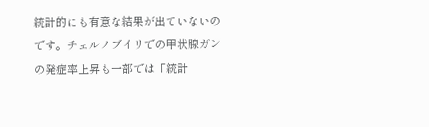統計的にも有意な結果が出ていないのです。チェルノブイリでの甲状腺ガンの発症率上昇も一部では「統計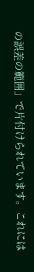の誤差の範囲」で片付けられています。これには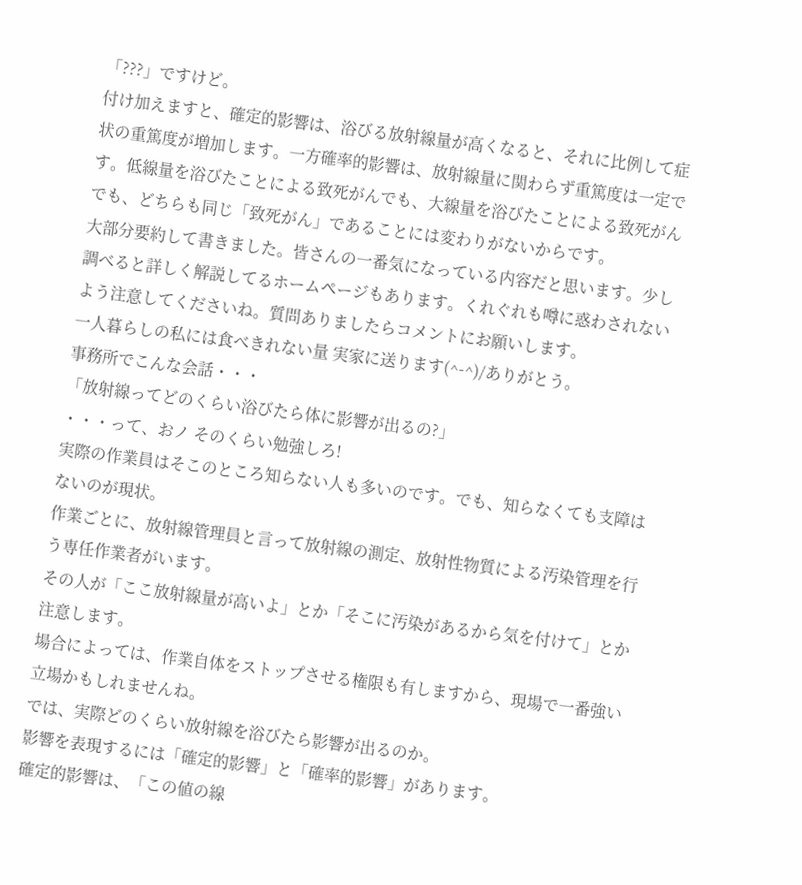「???」ですけど。
付け加えますと、確定的影響は、浴びる放射線量が高くなると、それに比例して症状の重篤度が増加します。一方確率的影響は、放射線量に関わらず重篤度は一定です。低線量を浴びたことによる致死がんでも、大線量を浴びたことによる致死がんでも、どちらも同じ「致死がん」であることには変わりがないからです。
大部分要約して書きました。皆さんの一番気になっている内容だと思います。少し調べると詳しく解説してるホームページもあります。くれぐれも噂に惑わされないよう注意してくださいね。質問ありましたらコメントにお願いします。
一人暮らしの私には食べきれない量 実家に送ります(^-^)/ありがとう。
事務所でこんな会話・・・
「放射線ってどのくらい浴びたら体に影響が出るの?」
・・・って、おノ そのくらい勉強しろ!
実際の作業員はそこのところ知らない人も多いのです。でも、知らなくても支障はないのが現状。
作業ごとに、放射線管理員と言って放射線の測定、放射性物質による汚染管理を行う専任作業者がいます。
その人が「ここ放射線量が高いよ」とか「そこに汚染があるから気を付けて」とか注意します。
場合によっては、作業自体をストップさせる権限も有しますから、現場で一番強い立場かもしれませんね。
では、実際どのくらい放射線を浴びたら影響が出るのか。
影響を表現するには「確定的影響」と「確率的影響」があります。
確定的影響は、「この値の線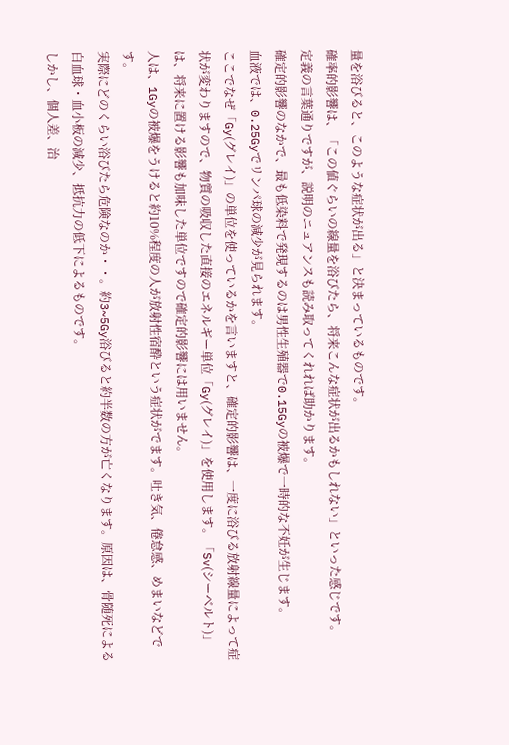量を浴びると、このような症状が出る」と決まっているものです。
確率的影響は、「この値ぐらいの線量を浴びたら、将来こんな症状が出るかもしれない」といった感じです。
定義の言葉通りですが、説明のニュアンスも読み取ってくれれば助かります。
確定的影響のなかで、最も低染料で発現するのは男性生殖器で0.15Gyの被爆で一時的な不妊が生じます。
血液では、0.25Gyでリンパ球の減少が見られます。
ここでなぜ「Gy(グレイ)」の単位を使っているかを言いますと、確定的影響は、一度に浴びる放射線量によって症状が変わりますので、物質の吸収した直接のエネルギー単位「Gy(グレイ)」を使用します。「Sv(シーベルト)」は、将来に置ける影響も加味した単位ですので確定的影響には用いません。
人は、1Gyの被爆をうけると約10%程度の人が放射性宿酔という症状がでます。吐き気、倦怠感、めまいなどです。
実際にどのくらい浴びたら危険なのか・・。約3~5Gy浴びると約半数の方が亡くなります。原因は、骨随死による白血球・血小板の減少、抵抗力の低下によるものです。
しかし、個人差、治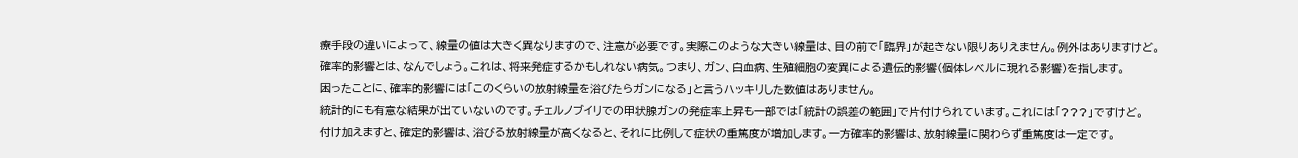療手段の違いによって、線量の値は大きく異なりますので、注意が必要です。実際このような大きい線量は、目の前で「臨界」が起きない限りありえません。例外はありますけど。
確率的影響とは、なんでしょう。これは、将来発症するかもしれない病気。つまり、ガン、白血病、生殖細胞の変異による遺伝的影響(個体レベルに現れる影響)を指します。
困ったことに、確率的影響には「このくらいの放射線量を浴びたらガンになる」と言うハッキリした数値はありません。
統計的にも有意な結果が出ていないのです。チェルノブイリでの甲状腺ガンの発症率上昇も一部では「統計の誤差の範囲」で片付けられています。これには「???」ですけど。
付け加えますと、確定的影響は、浴びる放射線量が高くなると、それに比例して症状の重篤度が増加します。一方確率的影響は、放射線量に関わらず重篤度は一定です。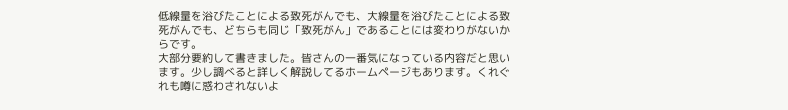低線量を浴びたことによる致死がんでも、大線量を浴びたことによる致死がんでも、どちらも同じ「致死がん」であることには変わりがないからです。
大部分要約して書きました。皆さんの一番気になっている内容だと思います。少し調べると詳しく解説してるホームページもあります。くれぐれも噂に惑わされないよ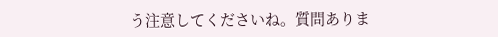う注意してくださいね。質問ありま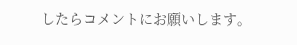したらコメントにお願いします。